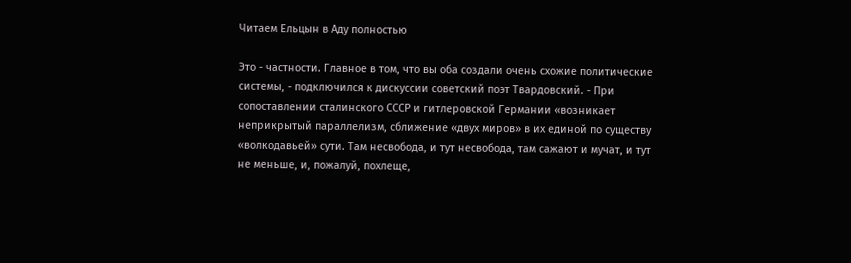Читаем Ельцын в Аду полностью

Это - частности. Главное в том, что вы оба создали очень схожие политические системы, - подключился к дискуссии советский поэт Твардовский. - При сопоставлении сталинского СССР и гитлеровской Германии «возникает неприкрытый параллелизм, сближение «двух миров» в их единой по существу «волкодавьей» сути. Там несвобода, и тут несвобода, там сажают и мучат, и тут не меньше, и, пожалуй, похлеще,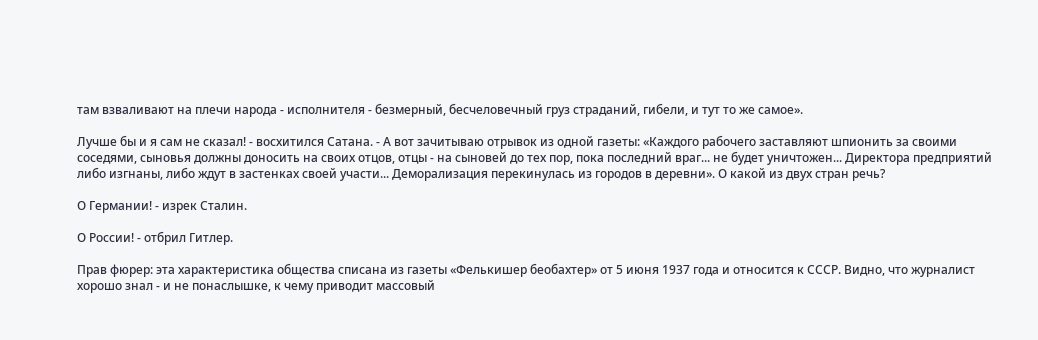там взваливают на плечи народа - исполнителя - безмерный, бесчеловечный груз страданий, гибели, и тут то же самое».

Лучше бы и я сам не сказал! - восхитился Сатана. - А вот зачитываю отрывок из одной газеты: «Каждого рабочего заставляют шпионить за своими соседями, сыновья должны доносить на своих отцов, отцы - на сыновей до тех пор, пока последний враг... не будет уничтожен... Директора предприятий либо изгнаны, либо ждут в застенках своей участи... Деморализация перекинулась из городов в деревни». О какой из двух стран речь?

О Германии! - изрек Сталин.

О России! - отбрил Гитлер.

Прав фюрер: эта характеристика общества списана из газеты «Фелькишер беобахтер» от 5 июня 1937 года и относится к СССР. Видно, что журналист хорошо знал - и не понаслышке, к чему приводит массовый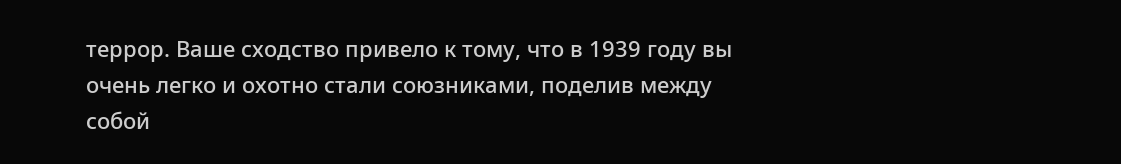террор. Ваше сходство привело к тому, что в 1939 году вы очень легко и охотно стали союзниками, поделив между собой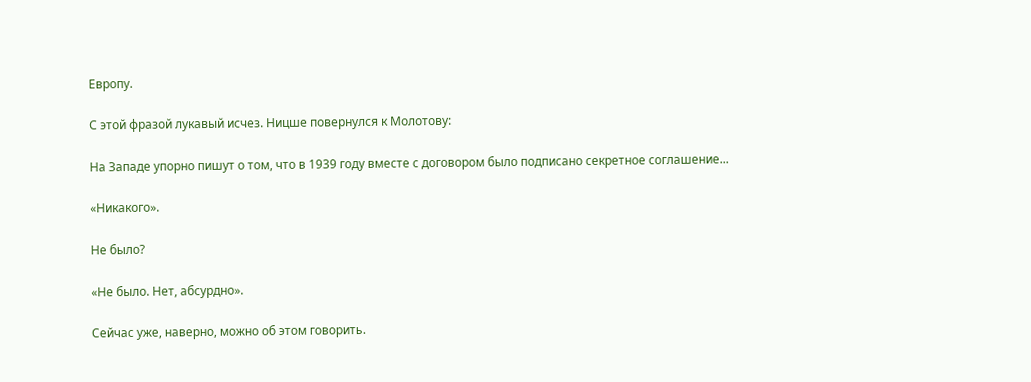Европу.

С этой фразой лукавый исчез. Ницше повернулся к Молотову:

На Западе упорно пишут о том, что в 1939 году вместе с договором было подписано секретное соглашение...

«Никакого».

Не было?

«Не было. Нет, абсурдно».

Сейчас уже, наверно, можно об этом говорить.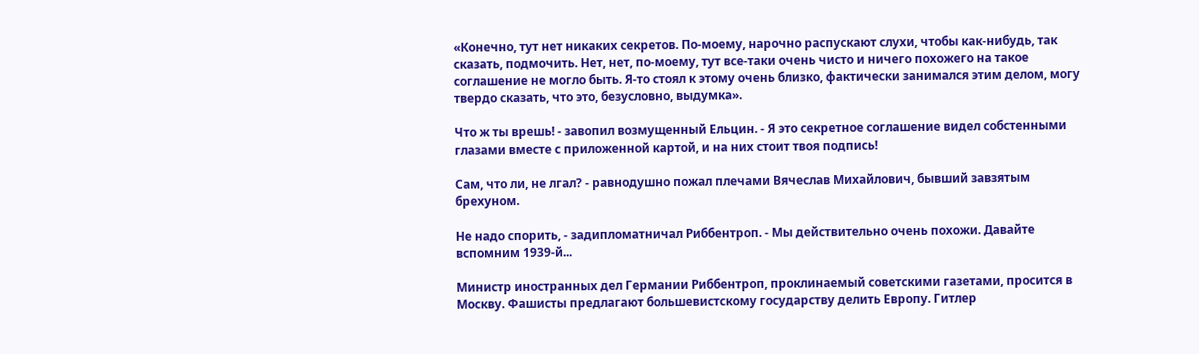«Конечно, тут нет никаких секретов. По-моему, нарочно распускают слухи, чтобы как-нибудь, так сказать, подмочить. Нет, нет, по-моему, тут все-таки очень чисто и ничего похожего на такое соглашение не могло быть. Я-то стоял к этому очень близко, фактически занимался этим делом, могу твердо сказать, что это, безусловно, выдумка».

Что ж ты врешь! - завопил возмущенный Ельцин. - Я это секретное соглашение видел собстенными глазами вместе с приложенной картой, и на них стоит твоя подпись!

Сам, что ли, не лгал? - равнодушно пожал плечами Вячеслав Михайлович, бывший завзятым брехуном.

Не надо спорить, - задипломатничал Риббентроп. - Мы действительно очень похожи. Давайте вспомним 1939-й...

Министр иностранных дел Германии Риббентроп, проклинаемый советскими газетами, просится в Москву. Фашисты предлагают большевистскому государству делить Европу. Гитлер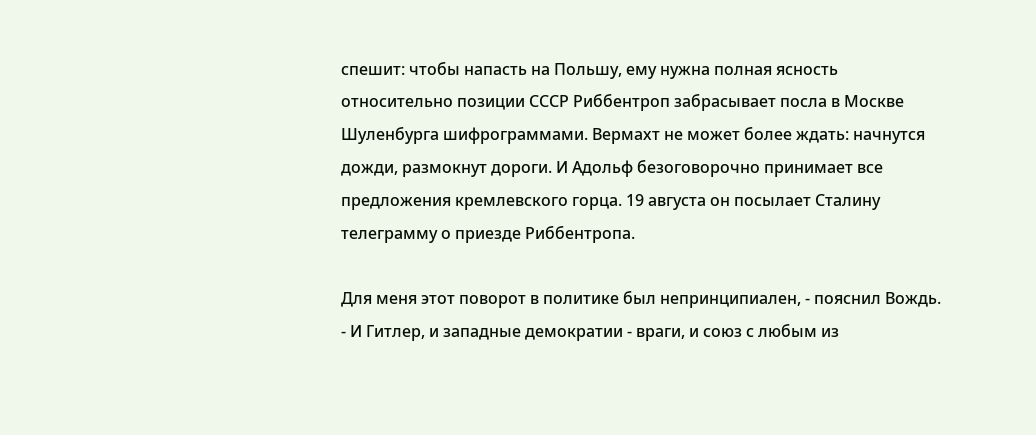спешит: чтобы напасть на Польшу, ему нужна полная ясность относительно позиции СССР Риббентроп забрасывает посла в Москве Шуленбурга шифрограммами. Вермахт не может более ждать: начнутся дожди, размокнут дороги. И Адольф безоговорочно принимает все предложения кремлевского горца. 19 августа он посылает Сталину телеграмму о приезде Риббентропа.

Для меня этот поворот в политике был непринципиален, - пояснил Вождь. - И Гитлер, и западные демократии - враги, и союз с любым из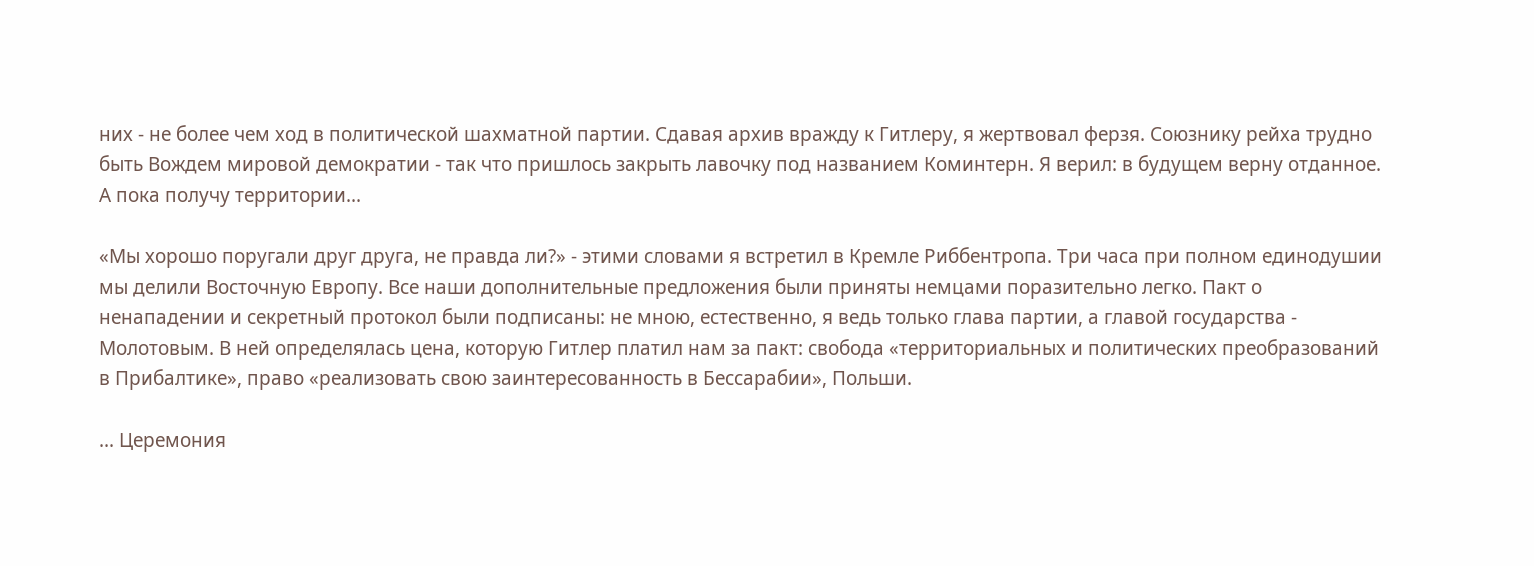них - не более чем ход в политической шахматной партии. Сдавая архив вражду к Гитлеру, я жертвовал ферзя. Союзнику рейха трудно быть Вождем мировой демократии - так что пришлось закрыть лавочку под названием Коминтерн. Я верил: в будущем верну отданное. А пока получу территории...

«Мы хорошо поругали друг друга, не правда ли?» - этими словами я встретил в Кремле Риббентропа. Три часа при полном единодушии мы делили Восточную Европу. Все наши дополнительные предложения были приняты немцами поразительно легко. Пакт о ненападении и секретный протокол были подписаны: не мною, естественно, я ведь только глава партии, а главой государства - Молотовым. В ней определялась цена, которую Гитлер платил нам за пакт: свобода «территориальных и политических преобразований в Прибалтике», право «реализовать свою заинтересованность в Бессарабии», Польши.

... Церемония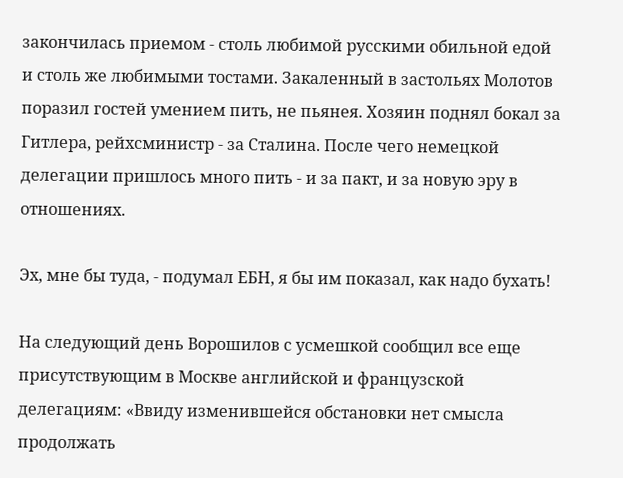закончилась приемом - столь любимой русскими обильной едой и столь же любимыми тостами. Закаленный в застольях Молотов поразил гостей умением пить, не пьянея. Хозяин поднял бокал за Гитлера, рейхсминистр - за Сталина. После чего немецкой делегации пришлось много пить - и за пакт, и за новую эру в отношениях.

Эх, мне бы туда, - подумал ЕБН, я бы им показал, как надо бухать!

На следующий день Ворошилов с усмешкой сообщил все еще присутствующим в Москве английской и французской делегациям: «Ввиду изменившейся обстановки нет смысла продолжать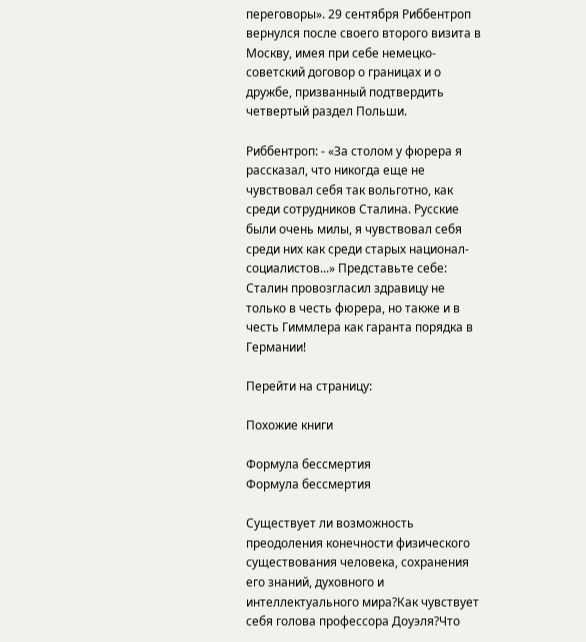переговоры». 29 сентября Риббентроп вернулся после своего второго визита в Москву, имея при себе немецко-советский договор о границах и о дружбе, призванный подтвердить четвертый раздел Польши.

Риббентроп: - «За столом у фюрера я рассказал, что никогда еще не чувствовал себя так вольготно, как среди сотрудников Сталина. Русские были очень милы, я чувствовал себя среди них как среди старых национал-социалистов...» Представьте себе: Сталин провозгласил здравицу не только в честь фюрера, но также и в честь Гиммлера как гаранта порядка в Германии!

Перейти на страницу:

Похожие книги

Формула бессмертия
Формула бессмертия

Существует ли возможность преодоления конечности физического существования человека, сохранения его знаний, духовного и интеллектуального мира?Как чувствует себя голова профессора Доуэля?Что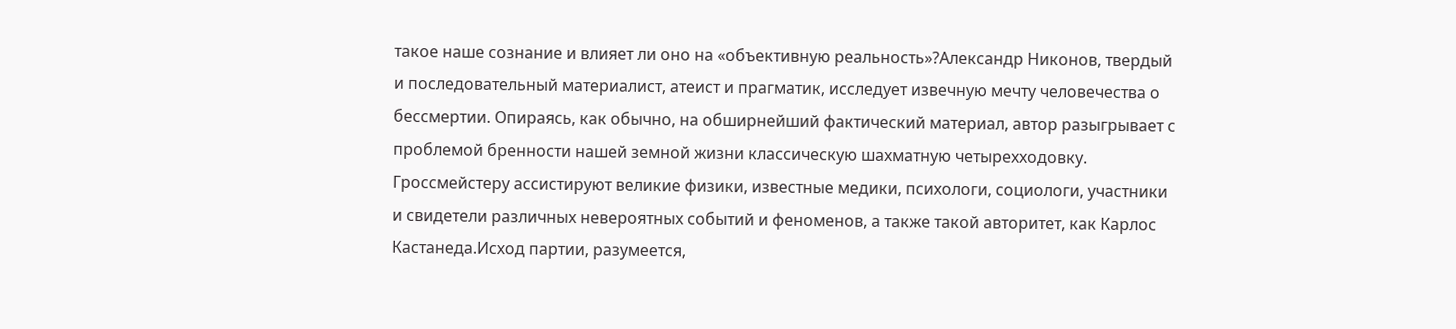такое наше сознание и влияет ли оно на «объективную реальность»?Александр Никонов, твердый и последовательный материалист, атеист и прагматик, исследует извечную мечту человечества о бессмертии. Опираясь, как обычно, на обширнейший фактический материал, автор разыгрывает с проблемой бренности нашей земной жизни классическую шахматную четырехходовку. Гроссмейстеру ассистируют великие физики, известные медики, психологи, социологи, участники и свидетели различных невероятных событий и феноменов, а также такой авторитет, как Карлос Кастанеда.Исход партии, разумеется,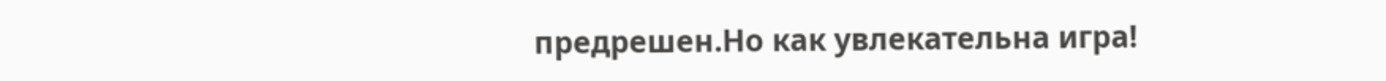предрешен.Но как увлекательна игра!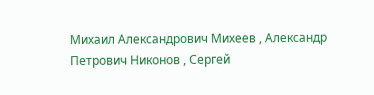Михаил Александрович Михеев , Александр Петрович Никонов , Сергей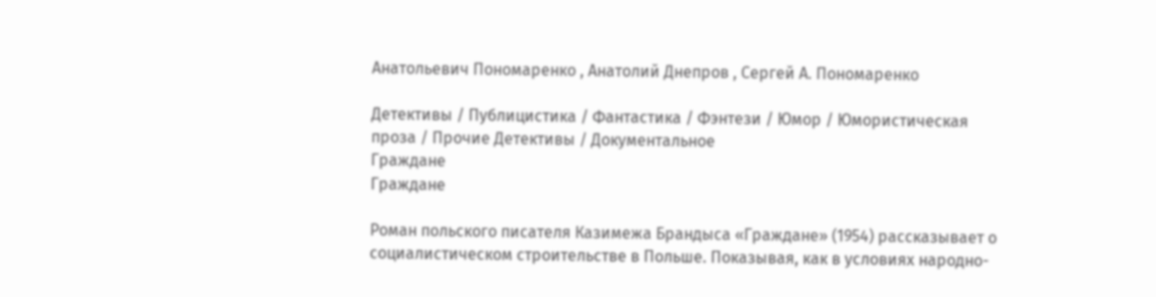Анатольевич Пономаренко , Анатолий Днепров , Сергей А. Пономаренко

Детективы / Публицистика / Фантастика / Фэнтези / Юмор / Юмористическая проза / Прочие Детективы / Документальное
Граждане
Граждане

Роман польского писателя Казимежа Брандыса «Граждане» (1954) рассказывает о социалистическом строительстве в Польше. Показывая, как в условиях народно-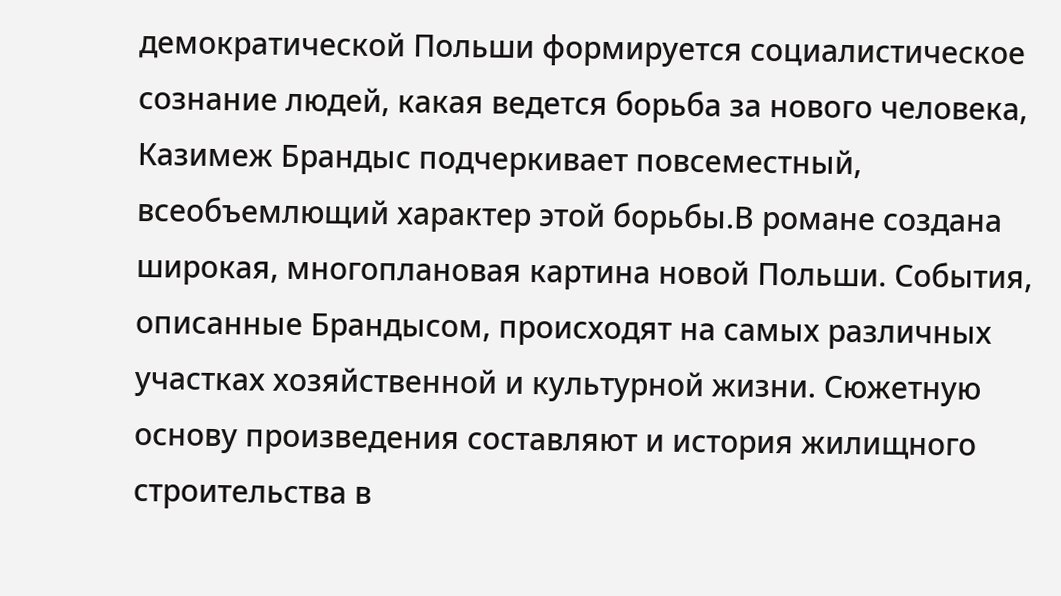демократической Польши формируется социалистическое сознание людей, какая ведется борьба за нового человека, Казимеж Брандыс подчеркивает повсеместный, всеобъемлющий характер этой борьбы.В романе создана широкая, многоплановая картина новой Польши. События, описанные Брандысом, происходят на самых различных участках хозяйственной и культурной жизни. Сюжетную основу произведения составляют и история жилищного строительства в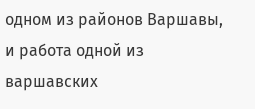одном из районов Варшавы, и работа одной из варшавских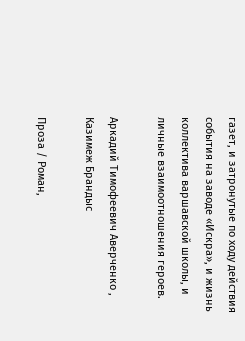газет, и затронутые по ходу действия события на заводе «Искра», и жизнь коллектива варшавской школы, и личные взаимоотношения героев.

Аркадий Тимофеевич Аверченко , Казимеж Брандыс

Проза / Роман,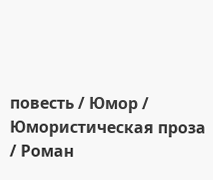повесть / Юмор / Юмористическая проза / Роман